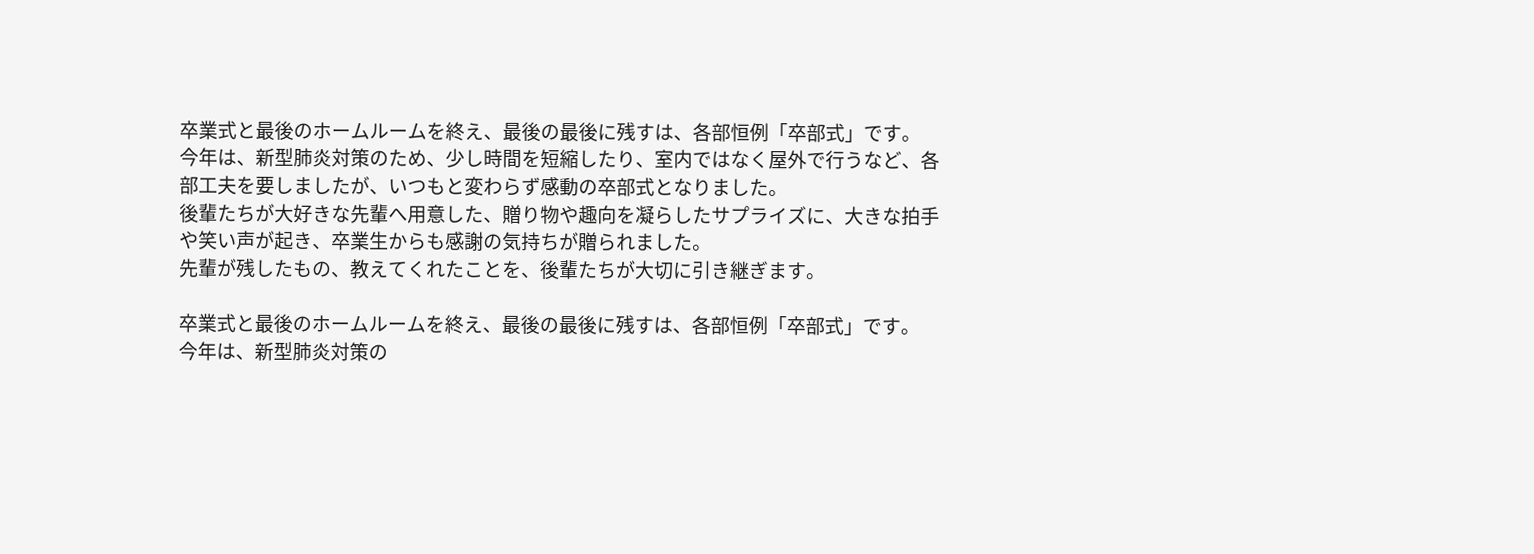卒業式と最後のホームルームを終え、最後の最後に残すは、各部恒例「卒部式」です。
今年は、新型肺炎対策のため、少し時間を短縮したり、室内ではなく屋外で行うなど、各部工夫を要しましたが、いつもと変わらず感動の卒部式となりました。
後輩たちが大好きな先輩へ用意した、贈り物や趣向を凝らしたサプライズに、大きな拍手や笑い声が起き、卒業生からも感謝の気持ちが贈られました。
先輩が残したもの、教えてくれたことを、後輩たちが大切に引き継ぎます。

卒業式と最後のホームルームを終え、最後の最後に残すは、各部恒例「卒部式」です。
今年は、新型肺炎対策の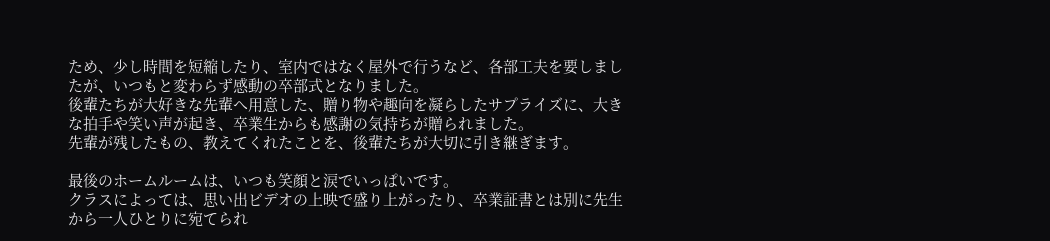ため、少し時間を短縮したり、室内ではなく屋外で行うなど、各部工夫を要しましたが、いつもと変わらず感動の卒部式となりました。
後輩たちが大好きな先輩へ用意した、贈り物や趣向を凝らしたサプライズに、大きな拍手や笑い声が起き、卒業生からも感謝の気持ちが贈られました。
先輩が残したもの、教えてくれたことを、後輩たちが大切に引き継ぎます。

最後のホームルームは、いつも笑顔と涙でいっぱいです。
クラスによっては、思い出ビデオの上映で盛り上がったり、卒業証書とは別に先生から一人ひとりに宛てられ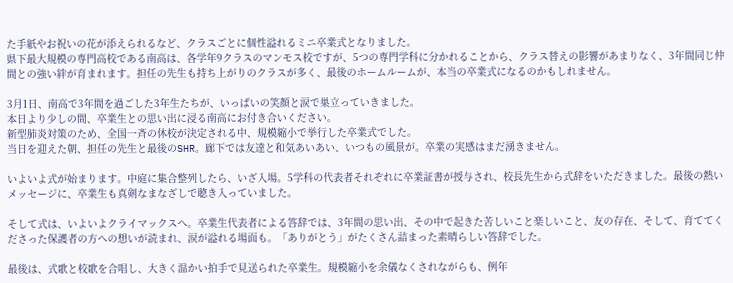た手紙やお祝いの花が添えられるなど、クラスごとに個性溢れるミニ卒業式となりました。
県下最大規模の専門高校である南高は、各学年9クラスのマンモス校ですが、5つの専門学科に分かれることから、クラス替えの影響があまりなく、3年間同じ仲間との強い絆が育まれます。担任の先生も持ち上がりのクラスが多く、最後のホームルームが、本当の卒業式になるのかもしれません。

3月1日、南高で3年間を過ごした3年生たちが、いっぱいの笑顔と涙で巣立っていきました。
本日より少しの間、卒業生との思い出に浸る南高にお付き合いください。
新型肺炎対策のため、全国一斉の休校が決定される中、規模縮小で挙行した卒業式でした。
当日を迎えた朝、担任の先生と最後のSHR。廊下では友達と和気あいあい、いつもの風景が。卒業の実感はまだ湧きません。

いよいよ式が始まります。中庭に集合整列したら、いざ入場。5学科の代表者それぞれに卒業証書が授与され、校長先生から式辞をいただきました。最後の熱いメッセージに、卒業生も真剣なまなざしで聴き入っていました。

そして式は、いよいよクライマックスへ。卒業生代表者による答辞では、3年間の思い出、その中で起きた苦しいこと楽しいこと、友の存在、そして、育ててくださった保護者の方への想いが読まれ、涙が溢れる場面も。「ありがとう」がたくさん詰まった素晴らしい答辞でした。

最後は、式歌と校歌を合唱し、大きく温かい拍手で見送られた卒業生。規模縮小を余儀なくされながらも、例年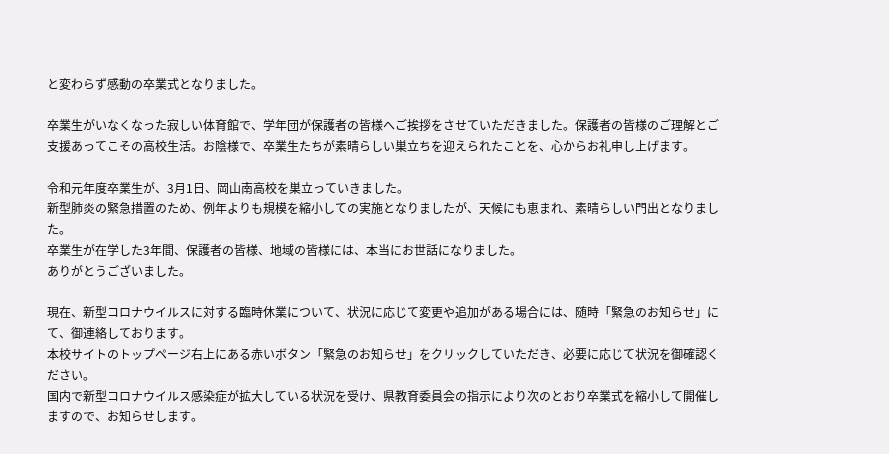と変わらず感動の卒業式となりました。

卒業生がいなくなった寂しい体育館で、学年団が保護者の皆様へご挨拶をさせていただきました。保護者の皆様のご理解とご支援あってこその高校生活。お陰様で、卒業生たちが素晴らしい巣立ちを迎えられたことを、心からお礼申し上げます。

令和元年度卒業生が、3月1日、岡山南高校を巣立っていきました。
新型肺炎の緊急措置のため、例年よりも規模を縮小しての実施となりましたが、天候にも恵まれ、素晴らしい門出となりました。
卒業生が在学した3年間、保護者の皆様、地域の皆様には、本当にお世話になりました。
ありがとうございました。

現在、新型コロナウイルスに対する臨時休業について、状況に応じて変更や追加がある場合には、随時「緊急のお知らせ」にて、御連絡しております。
本校サイトのトップページ右上にある赤いボタン「緊急のお知らせ」をクリックしていただき、必要に応じて状況を御確認ください。
国内で新型コロナウイルス感染症が拡大している状況を受け、県教育委員会の指示により次のとおり卒業式を縮小して開催しますので、お知らせします。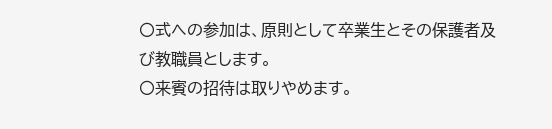〇式への参加は、原則として卒業生とその保護者及び教職員とします。
〇来賓の招待は取りやめます。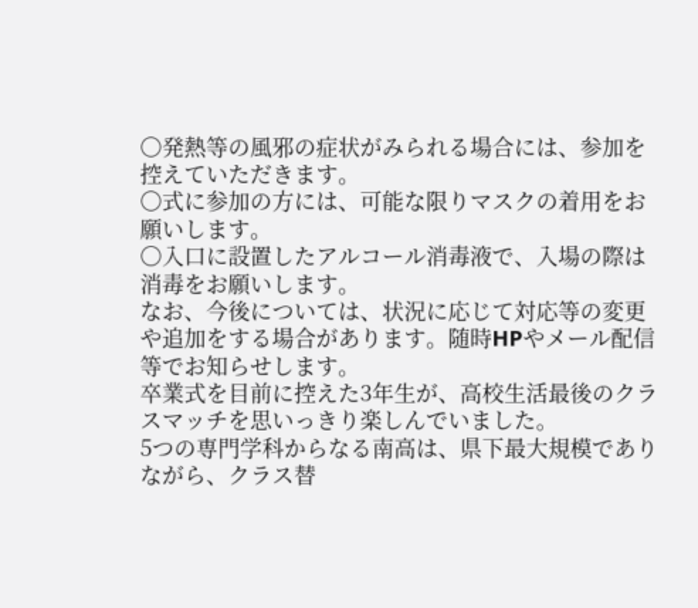〇発熱等の風邪の症状がみられる場合には、参加を控えていただきます。
〇式に参加の方には、可能な限りマスクの着用をお願いします。
〇入口に設置したアルコール消毒液で、入場の際は消毒をお願いします。
なお、今後については、状況に応じて対応等の変更や追加をする場合があります。随時HPやメール配信等でお知らせします。
卒業式を目前に控えた3年生が、高校生活最後のクラスマッチを思いっきり楽しんでいました。
5つの専門学科からなる南高は、県下最大規模でありながら、クラス替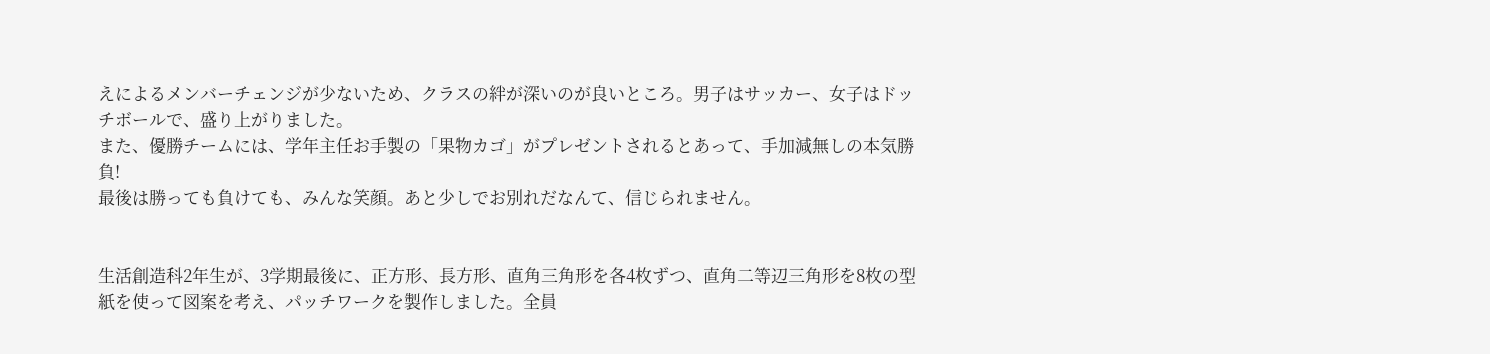えによるメンバーチェンジが少ないため、クラスの絆が深いのが良いところ。男子はサッカー、女子はドッチボールで、盛り上がりました。
また、優勝チームには、学年主任お手製の「果物カゴ」がプレゼントされるとあって、手加減無しの本気勝負!
最後は勝っても負けても、みんな笑顔。あと少しでお別れだなんて、信じられません。


生活創造科2年生が、3学期最後に、正方形、長方形、直角三角形を各4枚ずつ、直角二等辺三角形を8枚の型紙を使って図案を考え、パッチワークを製作しました。全員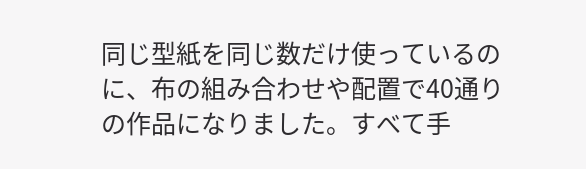同じ型紙を同じ数だけ使っているのに、布の組み合わせや配置で40通りの作品になりました。すべて手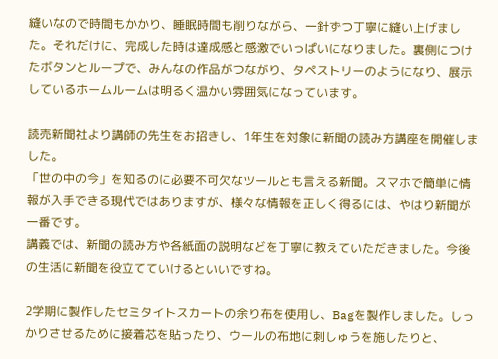縫いなので時間もかかり、睡眠時間も削りながら、一針ずつ丁寧に縫い上げました。それだけに、完成した時は達成感と感激でいっぱいになりました。裏側につけたボタンとループで、みんなの作品がつながり、タペストリーのようになり、展示しているホームルームは明るく温かい雰囲気になっています。

読売新聞社より講師の先生をお招きし、1年生を対象に新聞の読み方講座を開催しました。
「世の中の今」を知るのに必要不可欠なツールとも言える新聞。スマホで簡単に情報が入手できる現代ではありますが、様々な情報を正しく得るには、やはり新聞が一番です。
講義では、新聞の読み方や各紙面の説明などを丁寧に教えていただきました。今後の生活に新聞を役立てていけるといいですね。

2学期に製作したセミタイトスカートの余り布を使用し、Bagを製作しました。しっかりさせるために接着芯を貼ったり、ウールの布地に刺しゅうを施したりと、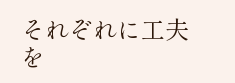それぞれに工夫を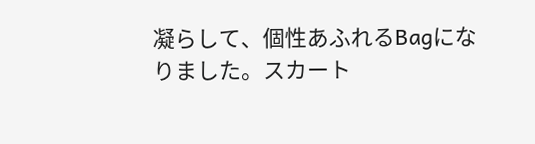凝らして、個性あふれるBagになりました。スカート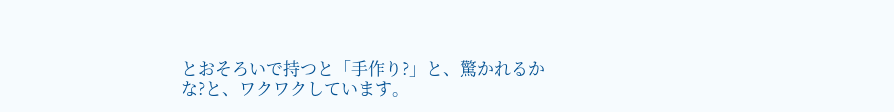とおそろいで持つと「手作り?」と、驚かれるかな?と、ワクワクしています。